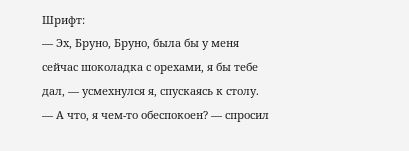Шрифт:
— Эх, Бруно, Бруно, была бы у меня сейчас шоколадка с орехами, я бы тебе дал, — усмехнулся я, спускаясь к столу.
— А что, я чем-то обеспокоен? — спросил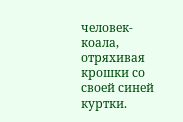человек-коала, отряхивая крошки со своей синей куртки.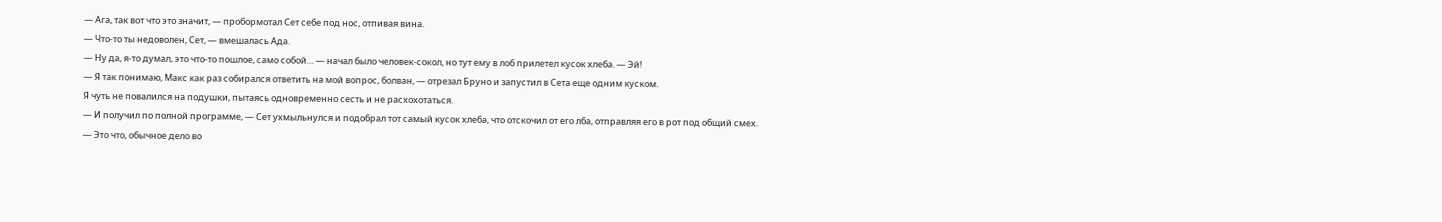— Ага, так вот что это значит, — пробормотал Сет себе под нос, отпивая вина.
— Что-то ты недоволен, Сет, — вмешалась Ада.
— Ну да, я-то думал, это что-то пошлое, само собой… — начал было человек-сокол, но тут ему в лоб прилетел кусок хлеба. — Эй!
— Я так понимаю, Макс как раз собирался ответить на мой вопрос, болван, — отрезал Бруно и запустил в Сета еще одним куском.
Я чуть не повалился на подушки, пытаясь одновременно сесть и не расхохотаться.
— И получил по полной программе, — Сет ухмыльнулся и подобрал тот самый кусок хлеба, что отскочил от его лба, отправляя его в рот под общий смех.
— Это что, обычное дело во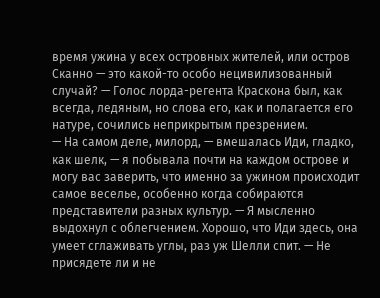время ужина у всех островных жителей, или остров Сканно — это какой-то особо нецивилизованный случай? — Голос лорда-регента Краскона был, как всегда, ледяным, но слова его, как и полагается его натуре, сочились неприкрытым презрением.
— На самом деле, милорд, — вмешалась Иди, гладко, как шелк, — я побывала почти на каждом острове и могу вас заверить, что именно за ужином происходит самое веселье, особенно когда собираются представители разных культур. — Я мысленно выдохнул с облегчением. Хорошо, что Иди здесь, она умеет сглаживать углы, раз уж Шелли спит. — Не присядете ли и не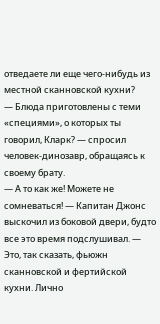отведаете ли еще чего-нибудь из местной сканновской кухни?
— Блюда приготовлены с теми «специями», о которых ты говорил, Кларк? — спросил человек-динозавр, обращаясь к своему брату.
— А то как же! Можете не сомневаться! — Капитан Джонс выскочил из боковой двери, будто все это время подслушивал. — Это, так сказать, фьюжн сканновской и фертийской кухни. Лично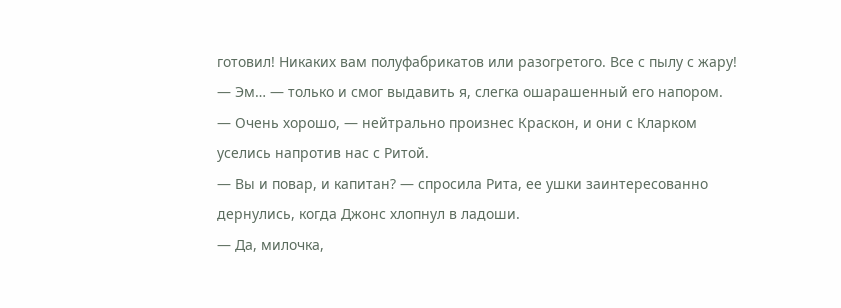готовил! Никаких вам полуфабрикатов или разогретого. Все с пылу с жару!
— Эм… — только и смог выдавить я, слегка ошарашенный его напором.
— Очень хорошо, — нейтрально произнес Краскон, и они с Кларком уселись напротив нас с Ритой.
— Вы и повар, и капитан? — спросила Рита, ее ушки заинтересованно дернулись, когда Джонс хлопнул в ладоши.
— Да, милочка,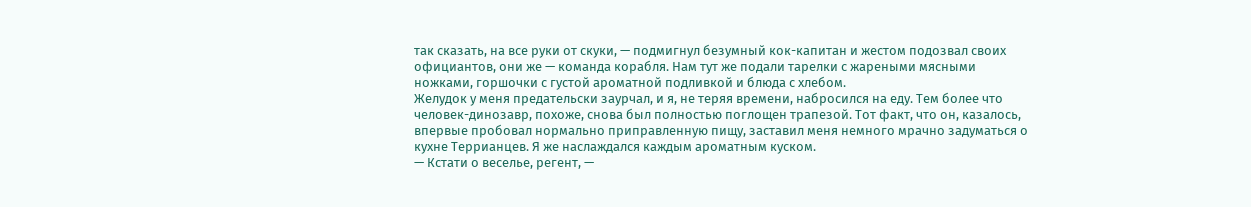так сказать, на все руки от скуки, — подмигнул безумный кок-капитан и жестом подозвал своих официантов, они же — команда корабля. Нам тут же подали тарелки с жареными мясными ножками, горшочки с густой ароматной подливкой и блюда с хлебом.
Желудок у меня предательски заурчал, и я, не теряя времени, набросился на еду. Тем более что человек-динозавр, похоже, снова был полностью поглощен трапезой. Тот факт, что он, казалось, впервые пробовал нормально приправленную пищу, заставил меня немного мрачно задуматься о кухне Террианцев. Я же наслаждался каждым ароматным куском.
— Кстати о веселье, регент, —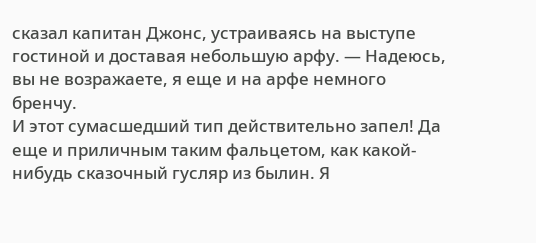сказал капитан Джонс, устраиваясь на выступе гостиной и доставая небольшую арфу. — Надеюсь, вы не возражаете, я еще и на арфе немного бренчу.
И этот сумасшедший тип действительно запел! Да еще и приличным таким фальцетом, как какой-нибудь сказочный гусляр из былин. Я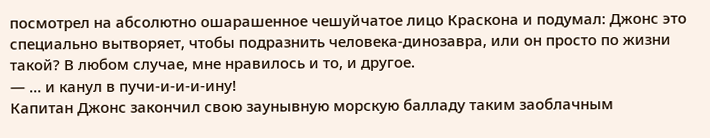посмотрел на абсолютно ошарашенное чешуйчатое лицо Краскона и подумал: Джонс это специально вытворяет, чтобы подразнить человека-динозавра, или он просто по жизни такой? В любом случае, мне нравилось и то, и другое.
— … и канул в пучи-и-и-и-ину!
Капитан Джонс закончил свою заунывную морскую балладу таким заоблачным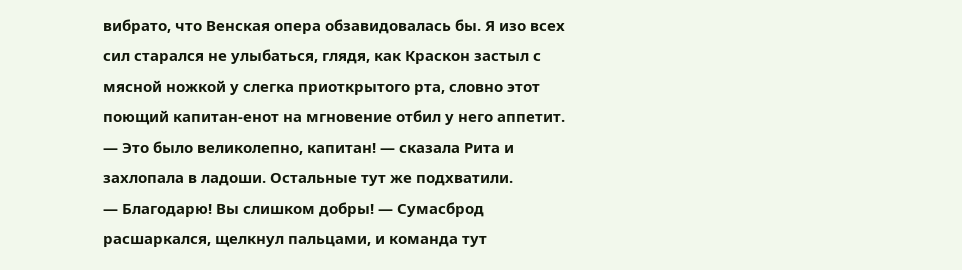вибрато, что Венская опера обзавидовалась бы. Я изо всех сил старался не улыбаться, глядя, как Краскон застыл с мясной ножкой у слегка приоткрытого рта, словно этот поющий капитан-енот на мгновение отбил у него аппетит.
— Это было великолепно, капитан! — сказала Рита и захлопала в ладоши. Остальные тут же подхватили.
— Благодарю! Вы слишком добры! — Сумасброд расшаркался, щелкнул пальцами, и команда тут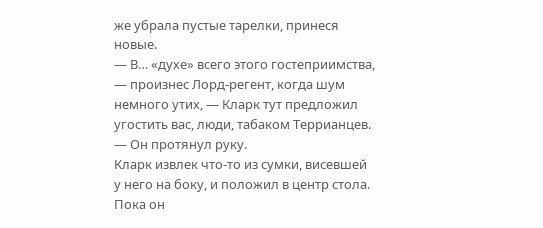же убрала пустые тарелки, принеся новые.
— В… «духе» всего этого гостеприимства, — произнес Лорд-регент, когда шум немного утих, — Кларк тут предложил угостить вас, люди, табаком Террианцев. — Он протянул руку.
Кларк извлек что-то из сумки, висевшей у него на боку, и положил в центр стола. Пока он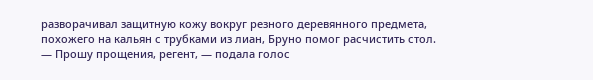разворачивал защитную кожу вокруг резного деревянного предмета, похожего на кальян с трубками из лиан, Бруно помог расчистить стол.
— Прошу прощения, регент, — подала голос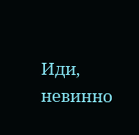Иди, невинно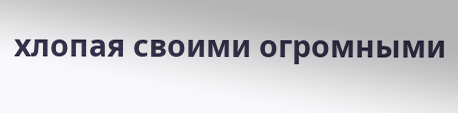хлопая своими огромными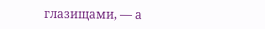глазищами, — а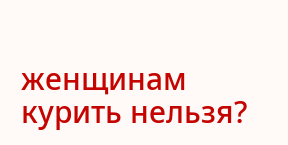женщинам курить нельзя?